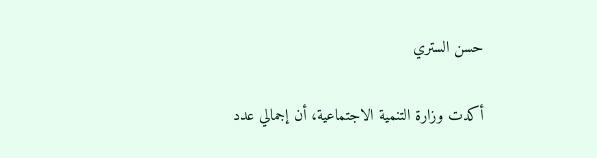حسن الستري

أكدت وزارة التنمية الاجتماعية، أن إجمالي عدد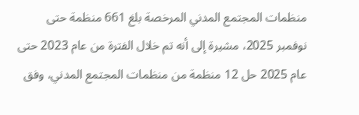منظمات المجتمع المدني المرخصة بلغ 661 منظمة حتى نوفمبر 2025، مشيرة إلى أنه تم خلال الفترة من عام 2023 حتى عام 2025 حل 12 منظمة من منظمات المجتمع المدني، وفق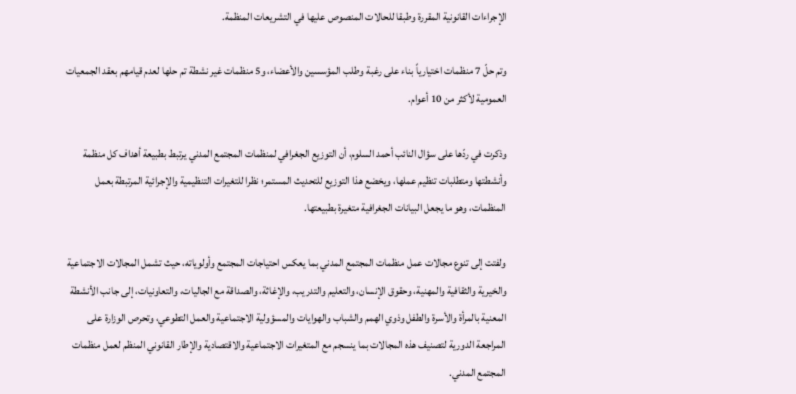الإجراءات القانونية المقررة وطبقا للحالات المنصوص عليها في التشريعات المنظمة.

وتم حلّ 7 منظمات اختيارياً بناء على رغبة وطلب المؤسسين والأعضاء، و5 منظمات غير نشطة تم حلها لعدم قيامهم بعقد الجمعيات العمومية لأكثر من 10 أعوام.

وذكرت في ردّها على سؤال النائب أحمد السلوم، أن التوزيع الجغرافي لمنظمات المجتمع المدني يرتبط بطبيعة أهداف كل منظمة وأنشطتها ومتطلبات تنظيم عملها، ويخضع هذا التوزيع للتحديث المستمر؛ نظرا للتغيرات التنظيمية والإجرائية المرتبطة بعمل المنظمات، وهو ما يجعل البيانات الجغرافية متغيرة بطبيعتها.

ولفتت إلى تنوع مجالات عمل منظمات المجتمع المدني بما يعكس احتياجات المجتمع وأولوياته، حيث تشمل المجالات الاجتماعية والخيرية والثقافية والمهنية، وحقوق الإنسان، والتعليم والتدريب، والإغاثة، والصداقة مع الجاليات، والتعاونيات، إلى جانب الأنشطة المعنية بالمرأة والأسرة والطفل وذوي الهمم والشباب والهوايات والمسؤولية الاجتماعية والعمل التطوعي، وتحرص الوزارة على المراجعة الدورية لتصنيف هذه المجالات بما ينسجم مع المتغيرات الاجتماعية والاقتصادية والإطار القانوني المنظم لعمل منظمات المجتمع المدني.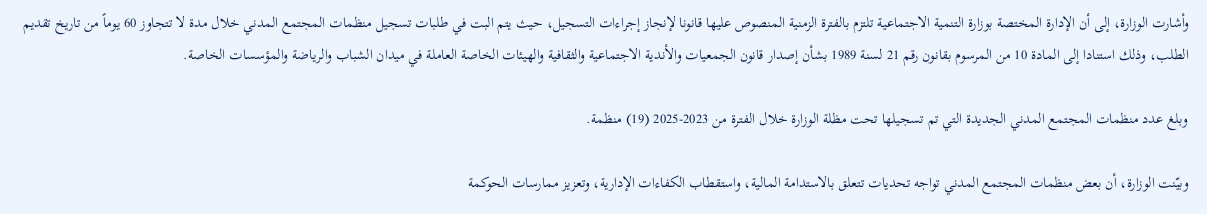وأشارت الوزارة، إلى أن الإدارة المختصة بوزارة التنمية الاجتماعية تلتزم بالفترة الزمنية المنصوص عليها قانونا لإنجاز إجراءات التسجيل، حيث يتم البت في طلبات تسجيل منظمات المجتمع المدني خلال مدة لا تتجاوز 60 يوماً من تاريخ تقديم الطلب، وذلك استنادا إلى المادة 10 من المرسوم بقانون رقم 21 لسنة 1989 بشأن إصدار قانون الجمعيات والأندية الاجتماعية والثقافية والهيئات الخاصة العاملة في ميدان الشباب والرياضة والمؤسسات الخاصة.

وبلغ عدد منظمات المجتمع المدني الجديدة التي تم تسجيلها تحت مظلة الوزارة خلال الفترة من 2023-2025 (19) منظمة.

وبيّنت الوزارة، أن بعض منظمات المجتمع المدني تواجه تحديات تتعلق بالاستدامة المالية، واستقطاب الكفاءات الإدارية، وتعزيز ممارسات الحوكمة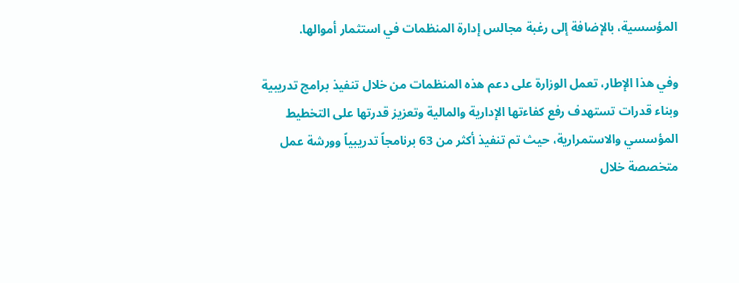المؤسسية، بالإضافة إلى رغبة مجالس إدارة المنظمات في استثمار أموالها.

وفي هذا الإطار، تعمل الوزارة على دعم هذه المنظمات من خلال تنفيذ برامج تدريبية وبناء قدرات تستهدف رفع كفاءتها الإدارية والمالية وتعزيز قدرتها على التخطيط المؤسسي والاستمرارية، حيث تم تنفيذ أكثر من 63 برنامجاً تدريبياً وورشة عمل متخصصة خلال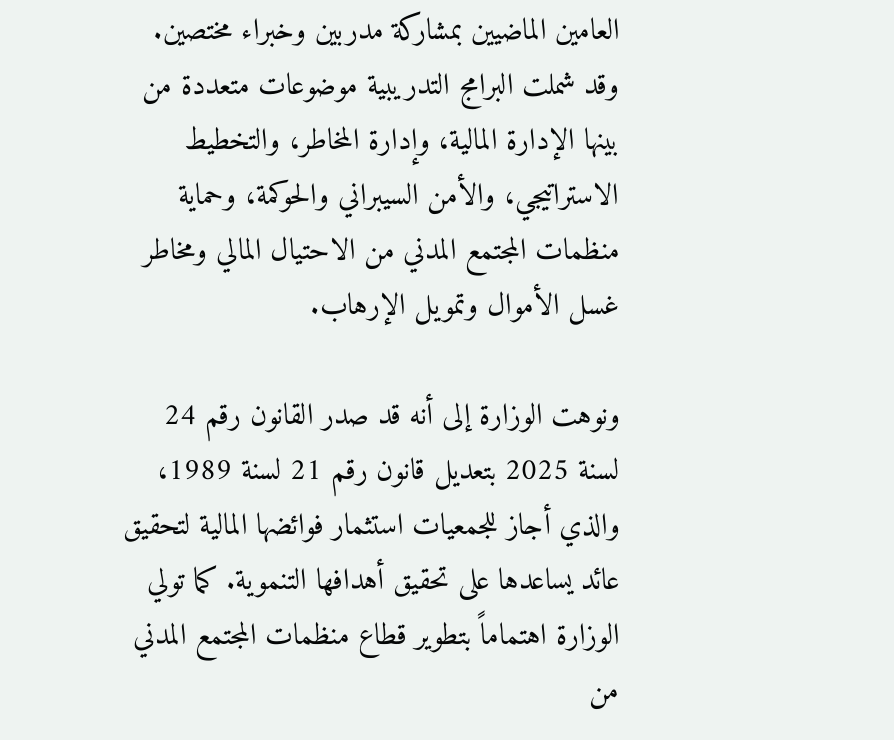العامين الماضيين بمشاركة مدربين وخبراء مختصين. وقد شملت البرامج التدريبية موضوعات متعددة من بينها الإدارة المالية، وإدارة المخاطر، والتخطيط الاستراتيجي، والأمن السيبراني والحوكمة، وحماية منظمات المجتمع المدني من الاحتيال المالي ومخاطر غسل الأموال وتمويل الإرهاب.

ونوهت الوزارة إلى أنه قد صدر القانون رقم 24 لسنة 2025 بتعديل قانون رقم 21 لسنة 1989، والذي أجاز للجمعيات استثمار فوائضها المالية لتحقيق عائد يساعدها على تحقيق أهدافها التنموية. كما تولي الوزارة اهتماماً بتطوير قطاع منظمات المجتمع المدني من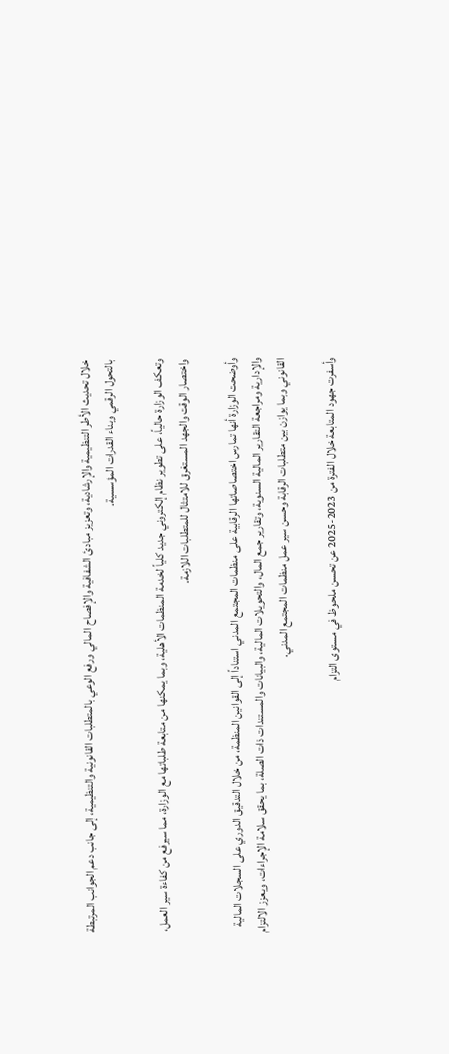خلال تحديث الأطر التنظيمية والإرشادية، وتعزيز مبادئ الشفافية والإفصاح المالي ورفع الوعي بالمتطلبات القانونية والتنظيمية، إلى جانب دعم الجوانب المرتبطة بالتحول الرقمي وبناء القدرات المؤسسية.

وتعكف الوزارة حالياً، على تطوير نظام إلكتروني جديد كلياً لخدمة المنظمات الأهلية، وبما يمكنها من متابعة طلباتها مع الوزارة، مما سيرفع من كفاءة سير العمل، واختصار الوقت والجهد المستغرق للامتثال للمتطلبات اللازمة.

وأوضحت الوزارة أنها تمارس اختصاصاتها الرقابية على منظمات المجتمع المدني استناداً إلى القوانين المنظمة، من خلال التدقيق الدوري على السجلات المالية والإدارية ومراجعة التقارير المالية السنوية، وتقارير جمع المال، والتحويلات المالية، والبيانات والمستندات ذات الصلة، بما يحقق سلامة الإجراءات، ويعزز الالتزام القانوني وبما يوازن بين متطلبات الرقابة وحسن سير عمل منظمات المجتمع المدني.

وأسفرت جهود المتابعة خلال الفترة من 2023-2025 عن تحسن ملحوظ في مستوى التزام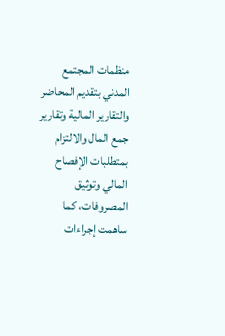منظمات المجتمع المدني بتقديم المحاضر والتقارير المالية وتقارير جمع المال والالتزام بمتطلبات الإفصاح المالي وتوثيق المصروفات، كما ساهمت إجراءات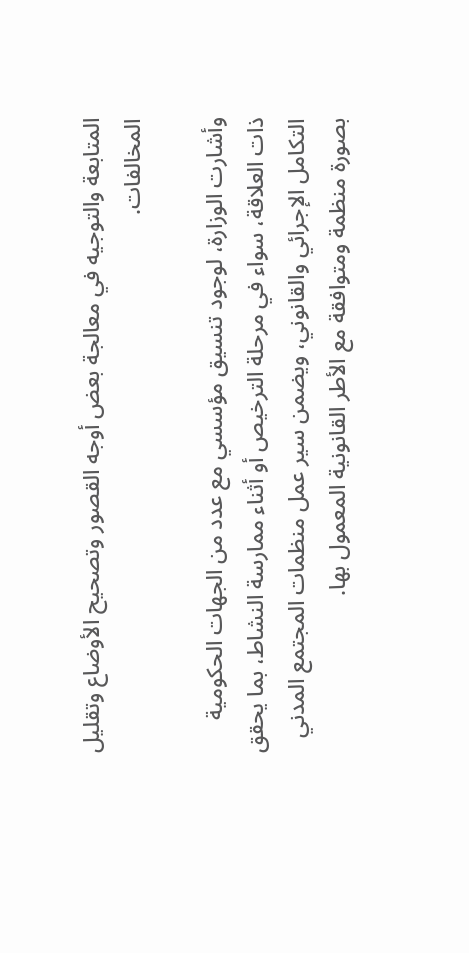المتابعة والتوجيه في معالجة بعض أوجه القصور وتصحيح الأوضاع وتقليل المخالفات.

وأشارت الوزارة، لوجود تنسيق مؤسسي مع عدد من الجهات الحكومية ذات العلاقة، سواء في مرحلة الترخيص أو أثناء ممارسة النشاط، بما يحقق التكامل الإجرائي والقانوني، ويضمن سير عمل منظمات المجتمع المدني بصورة منظمة ومتوافقة مع الأطر القانونية المعمول بها.